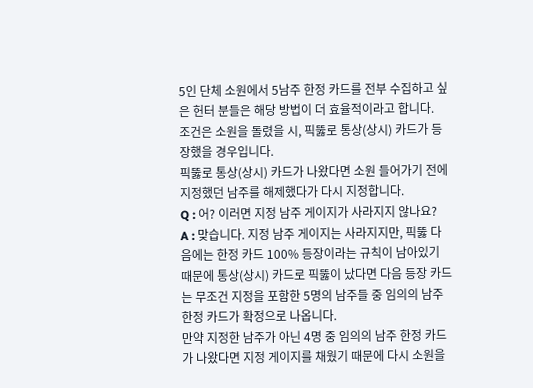5인 단체 소원에서 5남주 한정 카드를 전부 수집하고 싶은 헌터 분들은 해당 방법이 더 효율적이라고 합니다.
조건은 소원을 돌렸을 시, 픽뚫로 통상(상시) 카드가 등장했을 경우입니다.
픽뚫로 통상(상시) 카드가 나왔다면 소원 들어가기 전에 지정했던 남주를 해제했다가 다시 지정합니다.
Q : 어? 이러면 지정 남주 게이지가 사라지지 않나요?
A : 맞습니다. 지정 남주 게이지는 사라지지만, 픽뚫 다음에는 한정 카드 100% 등장이라는 규칙이 남아있기 때문에 통상(상시) 카드로 픽뚫이 났다면 다음 등장 카드는 무조건 지정을 포함한 5명의 남주들 중 임의의 남주 한정 카드가 확정으로 나옵니다.
만약 지정한 남주가 아닌 4명 중 임의의 남주 한정 카드가 나왔다면 지정 게이지를 채웠기 때문에 다시 소원을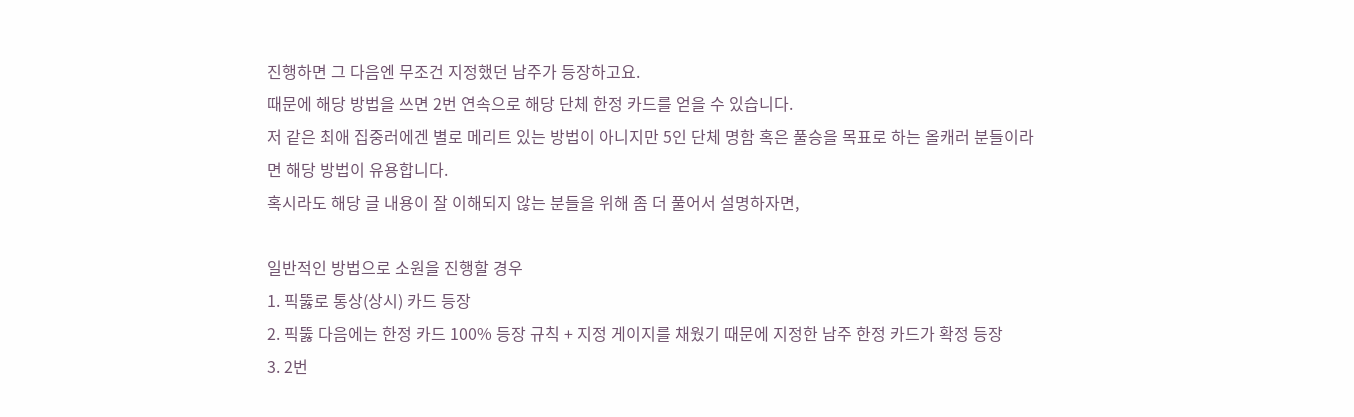진행하면 그 다음엔 무조건 지정했던 남주가 등장하고요.
때문에 해당 방법을 쓰면 2번 연속으로 해당 단체 한정 카드를 얻을 수 있습니다.
저 같은 최애 집중러에겐 별로 메리트 있는 방법이 아니지만 5인 단체 명함 혹은 풀승을 목표로 하는 올캐러 분들이라면 해당 방법이 유용합니다.
혹시라도 해당 글 내용이 잘 이해되지 않는 분들을 위해 좀 더 풀어서 설명하자면,

일반적인 방법으로 소원을 진행할 경우
1. 픽뚫로 통상(상시) 카드 등장
2. 픽뚫 다음에는 한정 카드 100% 등장 규칙 + 지정 게이지를 채웠기 때문에 지정한 남주 한정 카드가 확정 등장
3. 2번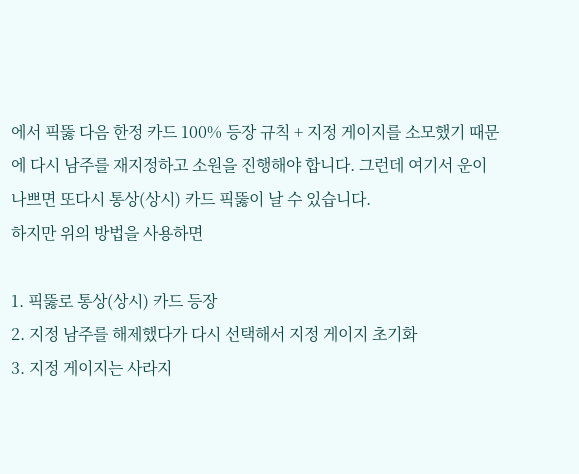에서 픽뚫 다음 한정 카드 100% 등장 규칙 + 지정 게이지를 소모했기 때문에 다시 남주를 재지정하고 소원을 진행해야 합니다. 그런데 여기서 운이 나쁘면 또다시 통상(상시) 카드 픽뚫이 날 수 있습니다.
하지만 위의 방법을 사용하면

1. 픽뚫로 통상(상시) 카드 등장
2. 지정 남주를 해제했다가 다시 선택해서 지정 게이지 초기화
3. 지정 게이지는 사라지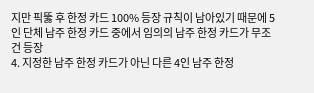지만 픽뚫 후 한정 카드 100% 등장 규칙이 남아있기 때문에 5인 단체 남주 한정 카드 중에서 임의의 남주 한정 카드가 무조건 등장
4. 지정한 남주 한정 카드가 아닌 다른 4인 남주 한정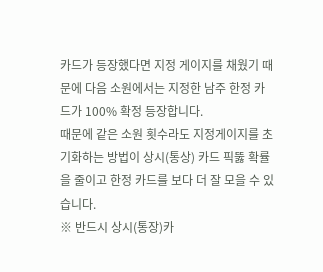카드가 등장했다면 지정 게이지를 채웠기 때문에 다음 소원에서는 지정한 남주 한정 카드가 100% 확정 등장합니다.
때문에 같은 소원 횟수라도 지정게이지를 초기화하는 방법이 상시(통상) 카드 픽뚫 확률을 줄이고 한정 카드를 보다 더 잘 모을 수 있습니다.
※ 반드시 상시(통장)카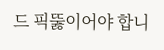드 픽뚫이어야 합니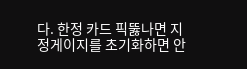다. 한정 카드 픽뚫나면 지정게이지를 초기화하면 안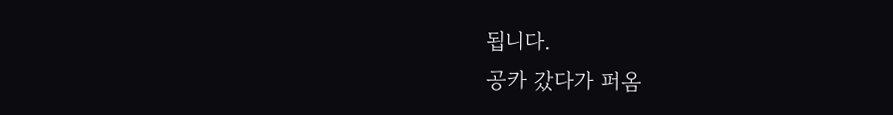됩니다.
공카 갔다가 퍼옴